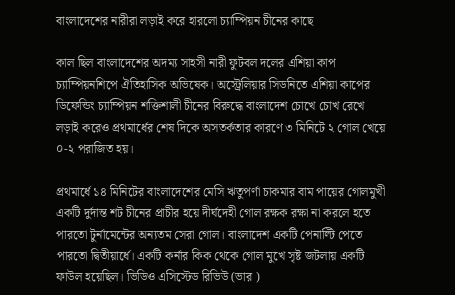বাংলাদেশের নারীরা লড়াই করে হারলো চ্যাম্পিয়ন চীনের কাছে

কাল ছিল বাংলাদেশের অদম্য সাহসী নারী ফুটবল দলের এশিয়া কাপ চ্যাম্পিয়নশিপে ঐতিহাসিক অভিষেক। অস্ট্রেলিয়ার সিডনিতে এশিয়া কাপের ডিফেন্ডিং চ্যাম্পিয়ন শক্তিশালী চীনের বিরুদ্ধে বাংলাদেশ চোখে চোখ রেখে লড়াই করেও প্রথমার্ধের শেষ দিকে অসতর্কতার কারণে ৩ মিনিটে ২ গোল খেয়ে ০-২ পরাজিত হয়।

প্রথমার্ধে ১৪ মিনিটের বাংলাদেশের মেসি ঋতুপর্ণা চাকমার বাম পায়ের গোলমুখী একটি দুর্দান্ত শট চীনের প্রাচীর হয়ে দীর্ঘদেহী গোল রক্ষক রক্ষা না করলে হতে পারতো টুর্নামেন্টের অন্যতম সেরা গোল। বাংলাদেশ একটি পেনাল্টি পেতে পারতো দ্বিতীয়ার্ধে। একটি কর্নার কিক থেকে গোল মুখে সৃষ্ট জটলায় একটি ফাউল হয়েছিল। ভিডিও এসিস্টেড রিভিউ (ভার )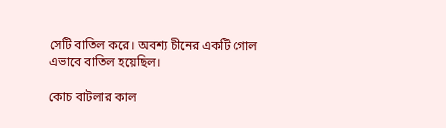সেটি বাতিল করে। অবশ্য চীনের একটি গোল এভাবে বাতিল হয়েছিল।

কোচ বাটলার কাল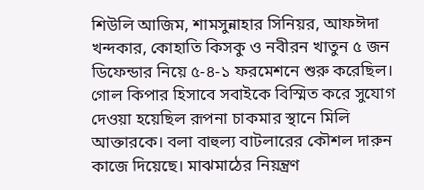শিউলি আজিম, শামসুন্নাহার সিনিয়র, আফঈদা খন্দকার, কোহাতি কিসকু ও নবীরন খাতুন ৫ জন ডিফেন্ডার নিয়ে ৫-৪-১ ফরমেশনে শুরু করেছিল। গোল কিপার হিসাবে সবাইকে বিস্মিত করে সুযোগ দেওয়া হয়েছিল রূপনা চাকমার স্থানে মিলি আক্তারকে। বলা বাহুল্য বাটলারের কৌশল দারুন কাজে দিয়েছে। মাঝমাঠের নিয়ন্ত্রণ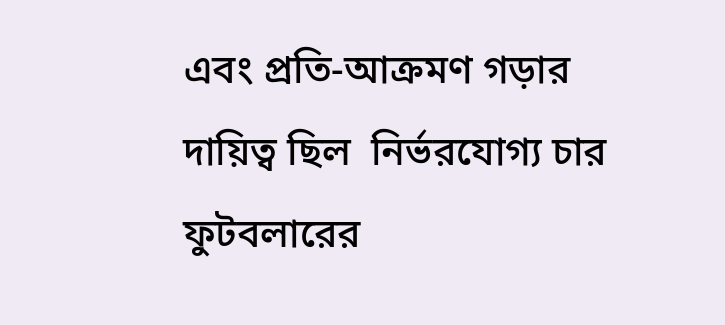এবং প্রতি-আক্রমণ গড়ার দায়িত্ব ছিল  নির্ভরযোগ্য চার ফুটবলারের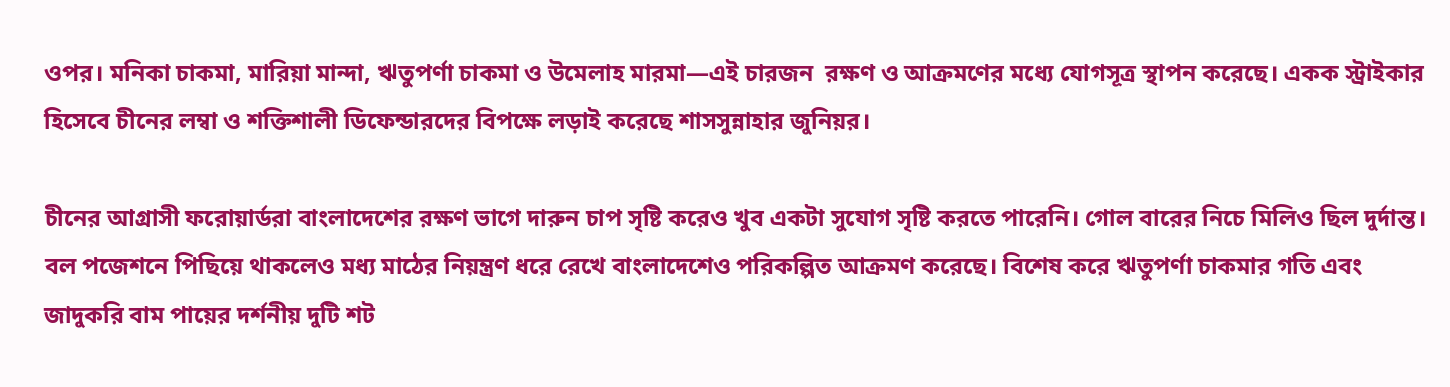ওপর। মনিকা চাকমা, মারিয়া মান্দা, ঋতুপর্ণা চাকমা ও উমেলাহ মারমা—এই চারজন  রক্ষণ ও আক্রমণের মধ্যে যোগসূত্র স্থাপন করেছে। একক স্ট্রাইকার হিসেবে চীনের লম্বা ও শক্তিশালী ডিফেন্ডারদের বিপক্ষে লড়াই করেছে শাসসুন্নাহার জুনিয়র।

চীনের আগ্রাসী ফরোয়ার্ডরা বাংলাদেশের রক্ষণ ভাগে দারুন চাপ সৃষ্টি করেও খুব একটা সুযোগ সৃষ্টি করতে পারেনি। গোল বারের নিচে মিলিও ছিল দুর্দান্ত। বল পজেশনে পিছিয়ে থাকলেও মধ্য মাঠের নিয়ন্ত্রণ ধরে রেখে বাংলাদেশেও পরিকল্পিত আক্রমণ করেছে। বিশেষ করে ঋতুপর্ণা চাকমার গতি এবং জাদুকরি বাম পায়ের দর্শনীয় দুটি শট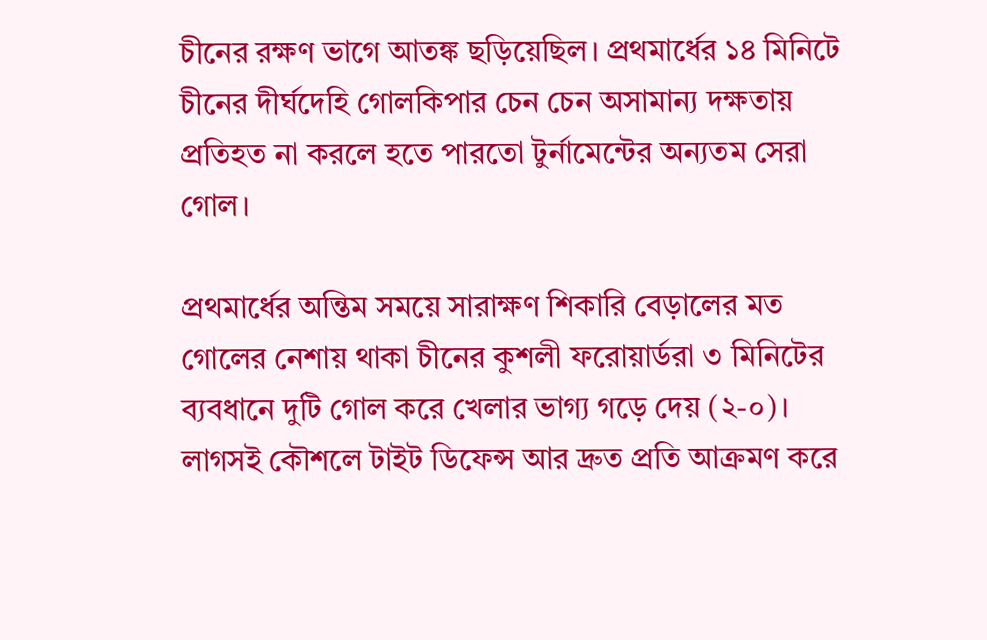চীনের রক্ষণ ভাগে আতঙ্ক ছড়িয়েছিল। প্রথমার্ধের ১৪ মিনিটে চীনের দীর্ঘদেহি গোলকিপার চেন চেন অসামান্য দক্ষতায় প্রতিহত না করলে হতে পারতো টুর্নামেন্টের অন্যতম সেরা গোল।

প্রথমার্ধের অন্তিম সময়ে সারাক্ষণ শিকারি বেড়ালের মত গোলের নেশায় থাকা চীনের কুশলী ফরোয়ার্ডরা ৩ মিনিটের ব্যবধানে দুটি গোল করে খেলার ভাগ্য গড়ে দেয় (২-০)। লাগসই কৌশলে টাইট ডিফেন্স আর দ্রুত প্রতি আক্রমণ করে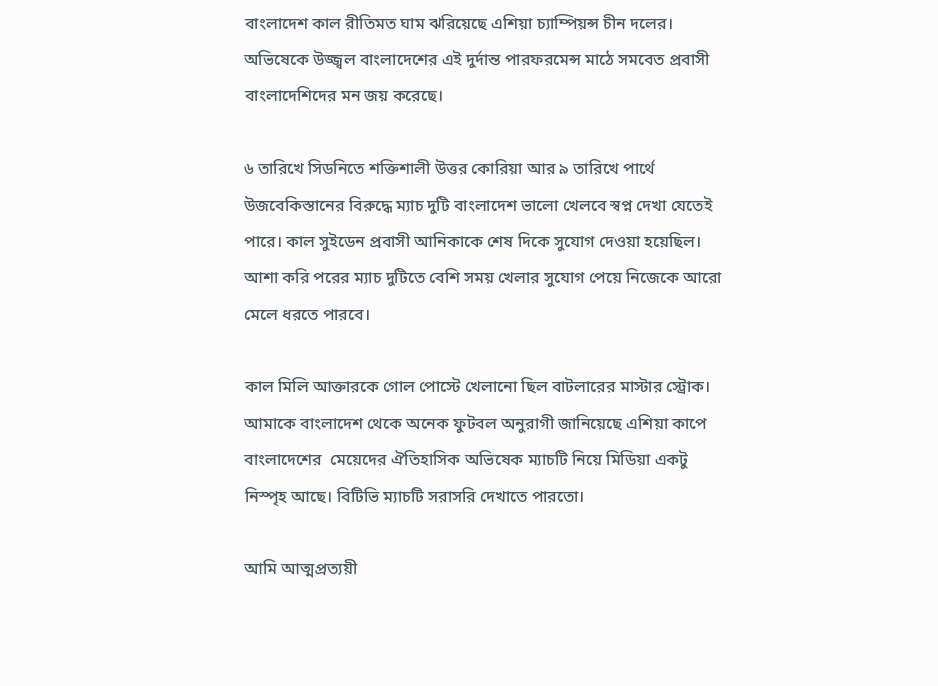বাংলাদেশ কাল রীতিমত ঘাম ঝরিয়েছে এশিয়া চ্যাম্পিয়ন্স চীন দলের। অভিষেকে উজ্জ্বল বাংলাদেশের এই দুর্দান্ত পারফরমেন্স মাঠে সমবেত প্রবাসী বাংলাদেশিদের মন জয় করেছে।

৬ তারিখে সিডনিতে শক্তিশালী উত্তর কোরিয়া আর ৯ তারিখে পার্থে উজবেকিস্তানের বিরুদ্ধে ম্যাচ দুটি বাংলাদেশ ভালো খেলবে স্বপ্ন দেখা যেতেই পারে। কাল সুইডেন প্রবাসী আনিকাকে শেষ দিকে সুযোগ দেওয়া হয়েছিল। আশা করি পরের ম্যাচ দুটিতে বেশি সময় খেলার সুযোগ পেয়ে নিজেকে আরো মেলে ধরতে পারবে।

কাল মিলি আক্তারকে গোল পোস্টে খেলানো ছিল বাটলারের মাস্টার স্ট্রোক। আমাকে বাংলাদেশ থেকে অনেক ফুটবল অনুরাগী জানিয়েছে এশিয়া কাপে বাংলাদেশের  মেয়েদের ঐতিহাসিক অভিষেক ম্যাচটি নিয়ে মিডিয়া একটু নিস্পৃহ আছে। বিটিভি ম্যাচটি সরাসরি দেখাতে পারতো।

আমি আত্মপ্রত্যয়ী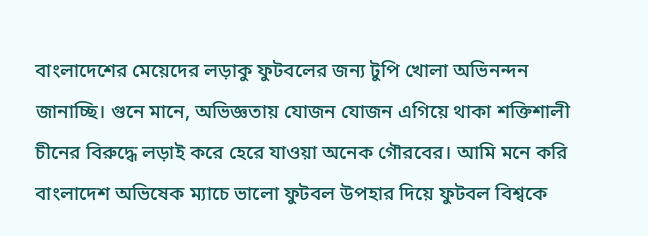বাংলাদেশের মেয়েদের লড়াকু ফুটবলের জন্য টুপি খোলা অভিনন্দন জানাচ্ছি। গুনে মানে, অভিজ্ঞতায় যোজন যোজন এগিয়ে থাকা শক্তিশালী চীনের বিরুদ্ধে লড়াই করে হেরে যাওয়া অনেক গৌরবের। আমি মনে করি বাংলাদেশ অভিষেক ম্যাচে ভালো ফুটবল উপহার দিয়ে ফুটবল বিশ্বকে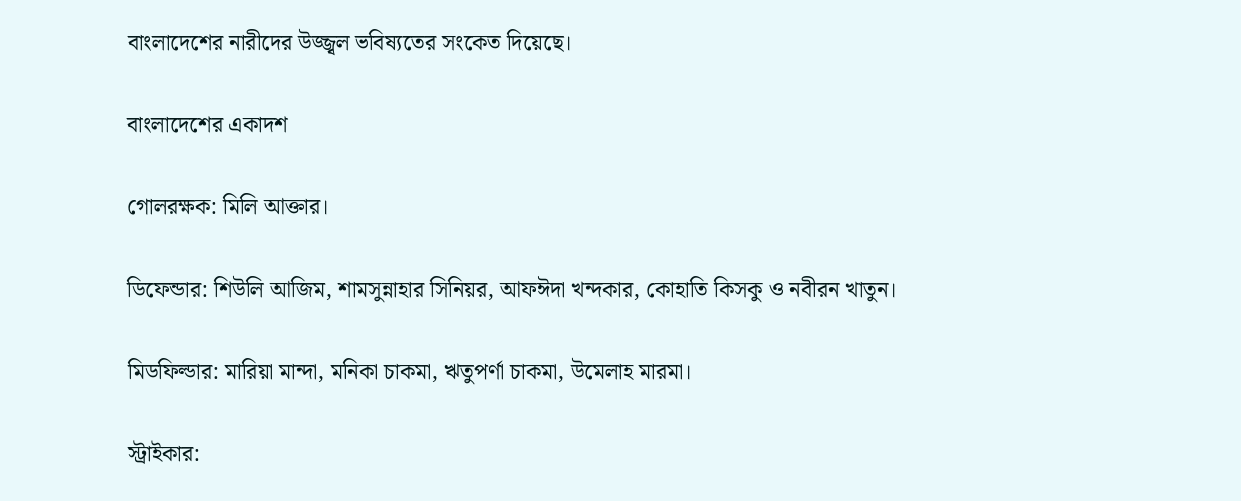বাংলাদেশের নারীদের উজ্জ্বল ভবিষ্যতের সংকেত দিয়েছে।

বাংলাদেশের একাদশ

গোলরক্ষক: মিলি আক্তার।

ডিফেন্ডার: শিউলি আজিম, শামসুন্নাহার সিনিয়র, আফঈদা খন্দকার, কোহাতি কিসকু ও নবীরন খাতুন।

মিডফিল্ডার: মারিয়া মান্দা, মনিকা চাকমা, ঋতুপর্ণা চাকমা, উমেলাহ মারমা।

স্ট্রাইকার: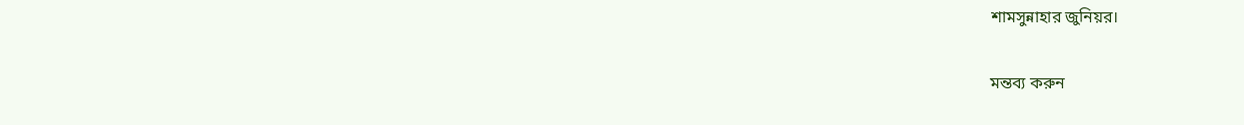শামসুন্নাহার জুনিয়র।

মন্তব্য করুন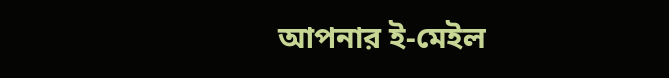আপনার ই-মেইল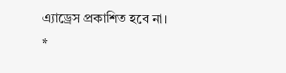এ্যাড্রেস প্রকাশিত হবে না। *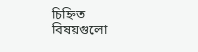চিহ্নিত বিষয়গুলো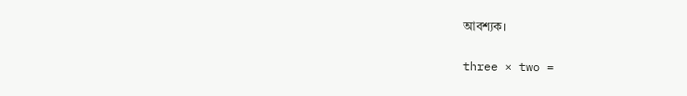আবশ্যক।

three × two =